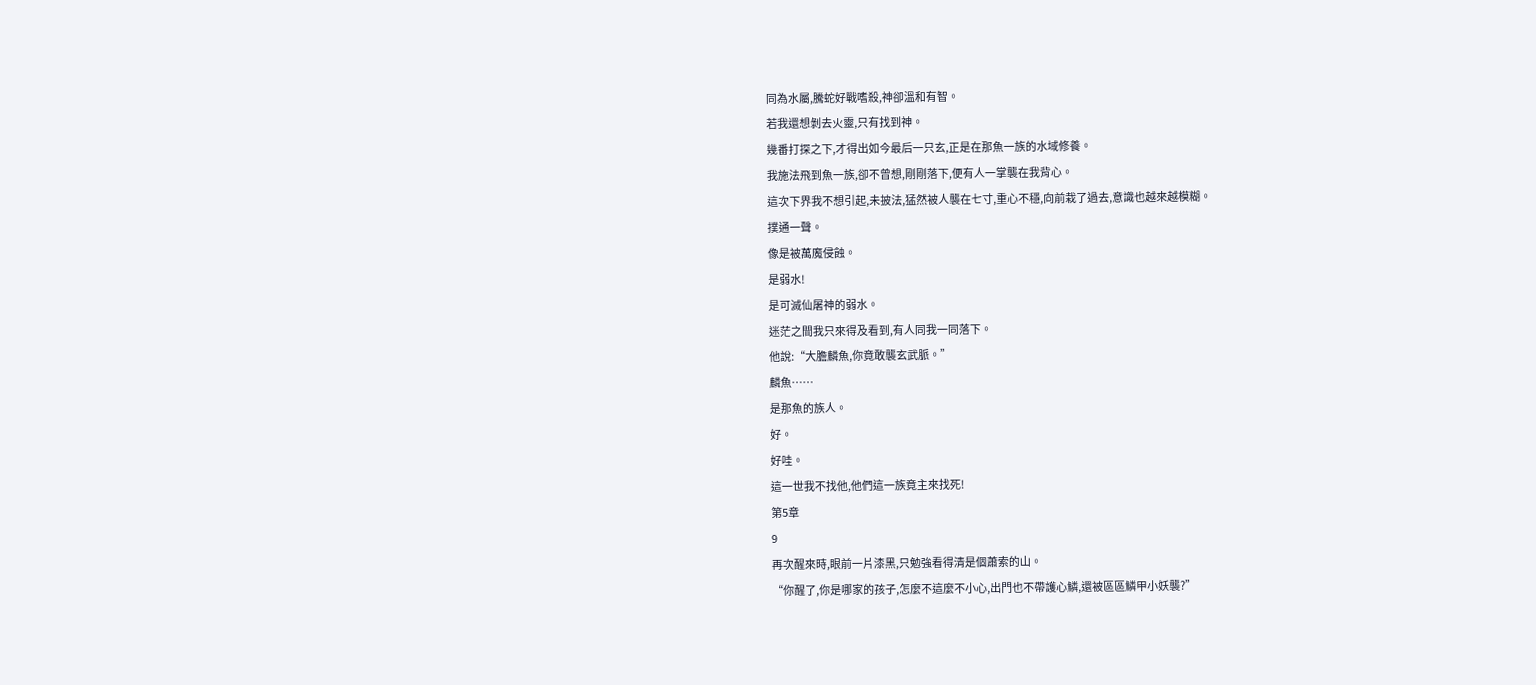同為水屬,騰蛇好戰嗜殺,神卻溫和有智。
若我還想剝去火靈,只有找到神。
幾番打探之下,才得出如今最后一只玄,正是在那魚一族的水域修養。
我施法飛到魚一族,卻不曾想,剛剛落下,便有人一掌襲在我背心。
這次下界我不想引起,未披法,猛然被人襲在七寸,重心不穩,向前栽了過去,意識也越來越模糊。
撲通一聲。
像是被萬魔侵蝕。
是弱水!
是可滅仙屠神的弱水。
迷茫之間我只來得及看到,有人同我一同落下。
他說:“大膽麟魚,你竟敢襲玄武脈。”
麟魚……
是那魚的族人。
好。
好哇。
這一世我不找他,他們這一族竟主來找死!
第5章
9
再次醒來時,眼前一片漆黑,只勉強看得清是個蕭索的山。
“你醒了,你是哪家的孩子,怎麼不這麼不小心,出門也不帶護心鱗,還被區區鱗甲小妖襲?”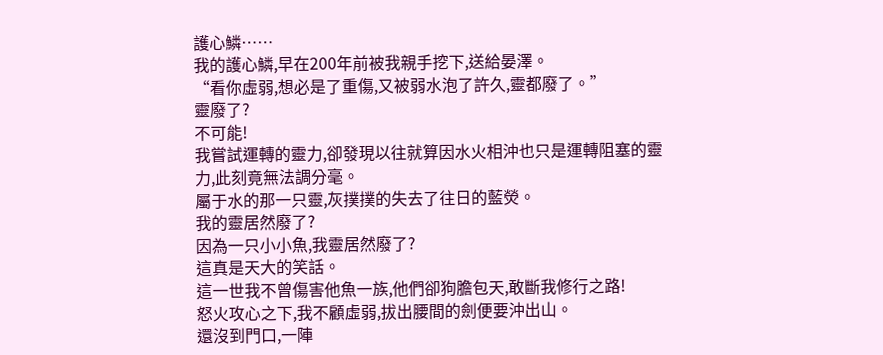護心鱗……
我的護心鱗,早在200年前被我親手挖下,送給晏澤。
“看你虛弱,想必是了重傷,又被弱水泡了許久,靈都廢了。”
靈廢了?
不可能!
我嘗試運轉的靈力,卻發現以往就算因水火相沖也只是運轉阻塞的靈力,此刻竟無法調分毫。
屬于水的那一只靈,灰撲撲的失去了往日的藍熒。
我的靈居然廢了?
因為一只小小魚,我靈居然廢了?
這真是天大的笑話。
這一世我不曾傷害他魚一族,他們卻狗膽包天,敢斷我修行之路!
怒火攻心之下,我不顧虛弱,拔出腰間的劍便要沖出山。
還沒到門口,一陣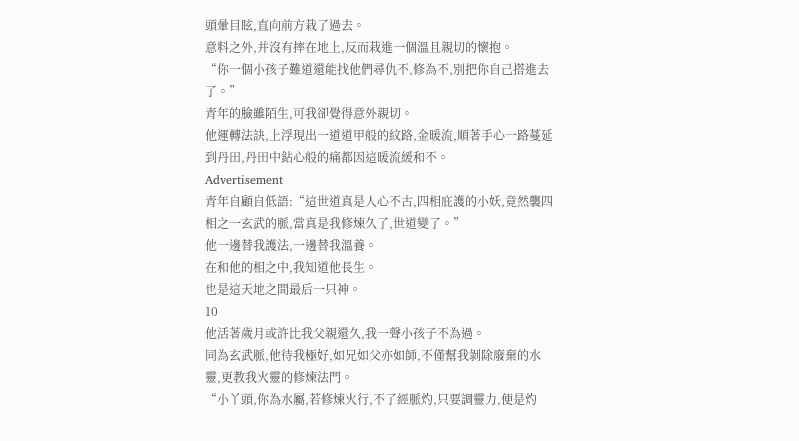頭暈目眩,直向前方栽了過去。
意料之外,并沒有摔在地上,反而栽進一個溫且親切的懷抱。
“你一個小孩子難道還能找他們尋仇不,修為不,別把你自己搭進去了。”
青年的臉雖陌生,可我卻覺得意外親切。
他運轉法訣,上浮現出一道道甲般的紋路,金暖流,順著手心一路蔓延到丹田,丹田中鉆心般的痛都因這暖流緩和不。
Advertisement
青年自顧自低語:“這世道真是人心不古,四相庇護的小妖,竟然襲四相之一玄武的脈,當真是我修煉久了,世道變了。”
他一邊替我護法,一邊替我溫養。
在和他的相之中,我知道他長生。
也是這天地之間最后一只神。
10
他活著歲月或許比我父親還久,我一聲小孩子不為過。
同為玄武脈,他待我極好,如兄如父亦如師,不僅幫我剝除廢棄的水靈,更教我火靈的修煉法門。
“小丫頭,你為水屬,若修煉火行,不了經脈灼,只要調靈力,便是灼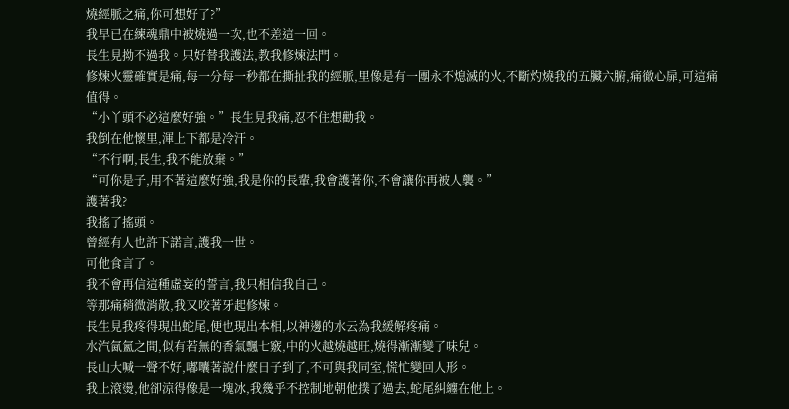燒經脈之痛,你可想好了?”
我早已在練魂鼎中被燒過一次,也不差這一回。
長生見拗不過我。只好替我護法,教我修煉法門。
修煉火靈確實是痛,每一分每一秒都在撕扯我的經脈,里像是有一團永不熄滅的火,不斷灼燒我的五臟六腑,痛徹心扉,可這痛值得。
“小丫頭不必這麼好強。”長生見我痛,忍不住想勸我。
我倒在他懷里,渾上下都是冷汗。
“不行啊,長生,我不能放棄。”
“可你是子,用不著這麼好強,我是你的長輩,我會護著你,不會讓你再被人襲。”
護著我?
我搖了搖頭。
曾經有人也許下諾言,護我一世。
可他食言了。
我不會再信這種虛妄的誓言,我只相信我自己。
等那痛稍微消散,我又咬著牙起修煉。
長生見我疼得現出蛇尾,便也現出本相,以神邊的水云為我緩解疼痛。
水汽氤氳之間,似有若無的香氣飄七竅,中的火越燒越旺,燒得漸漸變了味兒。
長山大喊一聲不好,嘟囔著說什麼日子到了,不可與我同室,慌忙變回人形。
我上滾燙,他卻涼得像是一塊冰,我幾乎不控制地朝他撲了過去,蛇尾糾纏在他上。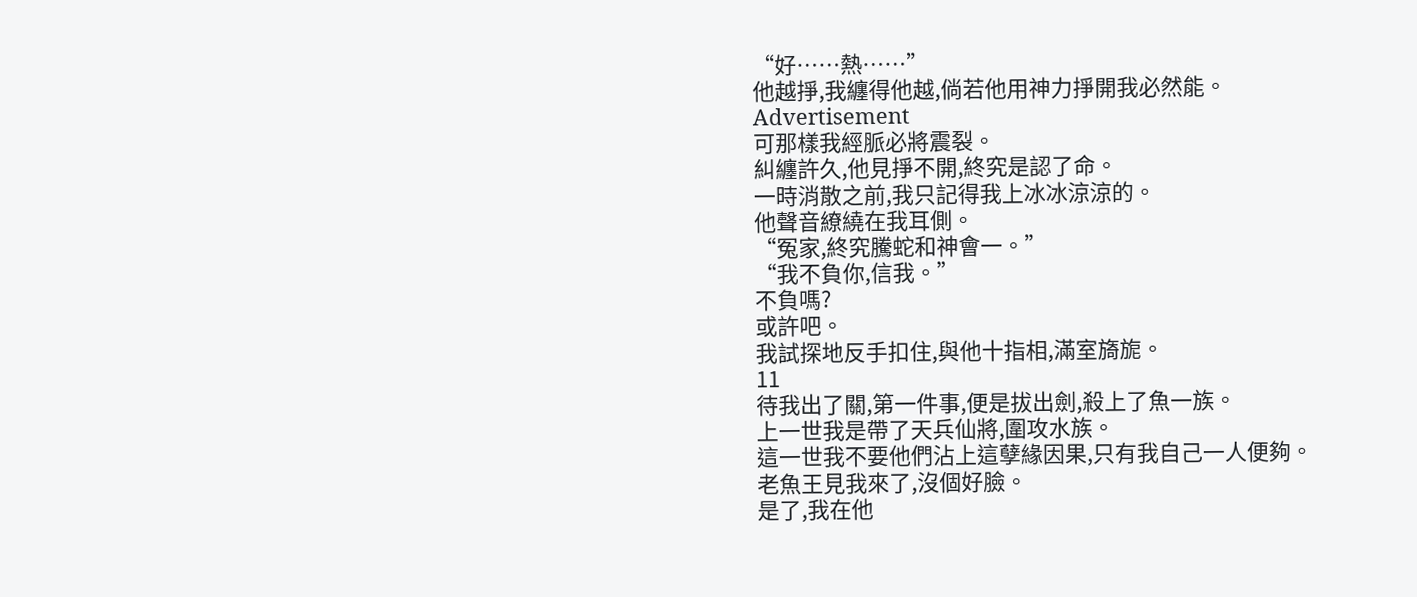“好……熱……”
他越掙,我纏得他越,倘若他用神力掙開我必然能。
Advertisement
可那樣我經脈必將震裂。
糾纏許久,他見掙不開,終究是認了命。
一時消散之前,我只記得我上冰冰涼涼的。
他聲音繚繞在我耳側。
“冤家,終究騰蛇和神會一。”
“我不負你,信我。”
不負嗎?
或許吧。
我試探地反手扣住,與他十指相,滿室旖旎。
11
待我出了關,第一件事,便是拔出劍,殺上了魚一族。
上一世我是帶了天兵仙將,圍攻水族。
這一世我不要他們沾上這孽緣因果,只有我自己一人便夠。
老魚王見我來了,沒個好臉。
是了,我在他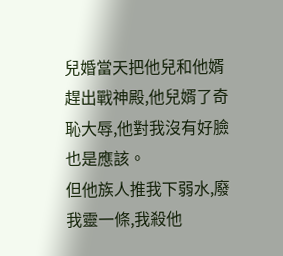兒婚當天把他兒和他婿趕出戰神殿,他兒婿了奇恥大辱,他對我沒有好臉也是應該。
但他族人推我下弱水,廢我靈一條,我殺他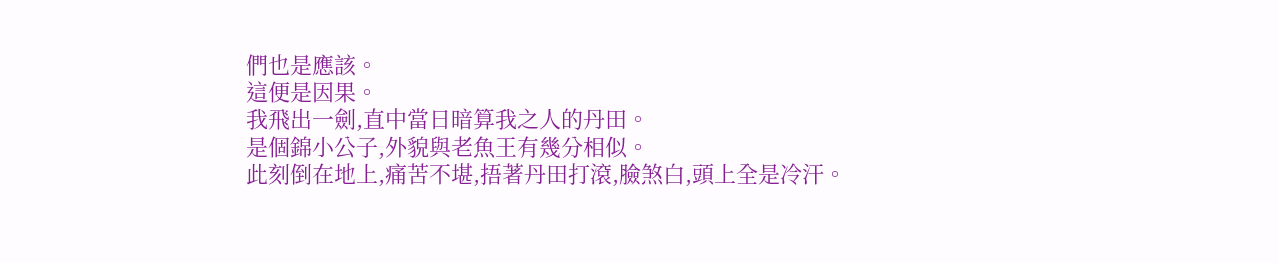們也是應該。
這便是因果。
我飛出一劍,直中當日暗算我之人的丹田。
是個錦小公子,外貌與老魚王有幾分相似。
此刻倒在地上,痛苦不堪,捂著丹田打滾,臉煞白,頭上全是冷汗。